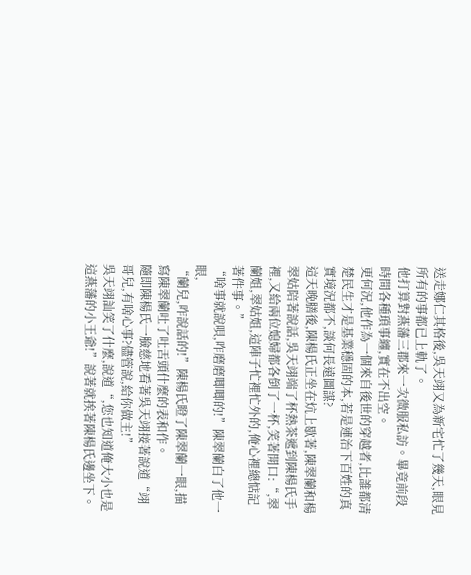送走娜仁其格後,吳天翊又為新宅忙了幾天,眼見所有的事都已上軌了。
他打算對燕藩三郡來一次微服私訪。畢竟前段時間各種瑣事纏,實在不出空。
更何況,他作為一個來自後世的穿越者,比誰都清楚民生才是基業穩固的本,若是連治下百姓的真實境況都不,談何長遠圖謀?
這天晚膳後,陳楊氏正坐在炕上歇著,陳翠蘭和楊翠姑陪著說話,吳天翊端了杯熱茶遞到陳楊氏手裡,又給兩位媳婦都各倒了一杯,笑著開口:“,翠蘭姐,翠姑姐,這陣子忙裡忙外的,俺心裡總惦記著件事。”
“啥事就說唄,咋磨磨唧唧的!”陳翠蘭白了他一眼,
“蘭兒,咋說話的!”陳楊氏瞪了陳翠蘭一眼,描寫陳翠蘭吐了吐舌頭什麼的表和作。
隨即陳楊氏一臉慈地看著吳天翊接著說道“翊哥兒,有啥心事?儘管說,給你做主!”
吳天翊訕笑了什麼,說道“,您也知道俺大小也是這燕藩的小王爺!”說著就挨著陳楊氏邊坐下。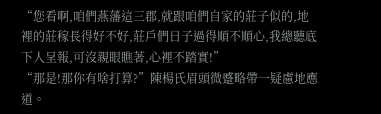“您看啊,咱們燕藩這三郡,就跟咱們自家的莊子似的,地裡的莊稼長得好不好,莊戶們日子過得順不順心,我總聽底下人呈報,可沒親眼瞧著,心裡不踏實!”
“那是!那你有啥打算?”陳楊氏眉頭微蹙略帶一疑慮地應道。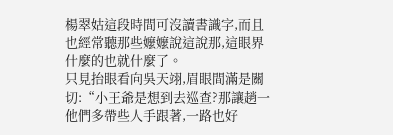楊翠姑這段時間可沒讀書識字,而且也經常聽那些嬤嬤說這說那,這眼界什麼的也就什麼了。
只見抬眼看向吳天翊,眉眼間滿是關切:“小王爺是想到去巡查?那讓趙一他們多帶些人手跟著,一路也好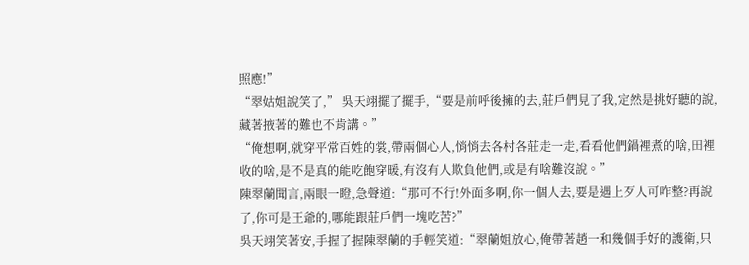照應!”
“翠姑姐說笑了,” 吳天翊擺了擺手,“要是前呼後擁的去,莊戶們見了我,定然是挑好聽的說,藏著掖著的難也不肯講。”
“俺想啊,就穿平常百姓的裳,帶兩個心人,悄悄去各村各莊走一走,看看他們鍋裡煮的啥,田裡收的啥,是不是真的能吃飽穿暖,有沒有人欺負他們,或是有啥難沒說。”
陳翠蘭聞言,兩眼一瞪,急聲道:“那可不行!外面多啊,你一個人去,要是遇上歹人可咋整?再說了,你可是王爺的,哪能跟莊戶們一塊吃苦?”
吳天翊笑著安,手握了握陳翠蘭的手輕笑道:“翠蘭姐放心,俺帶著趙一和幾個手好的護衛,只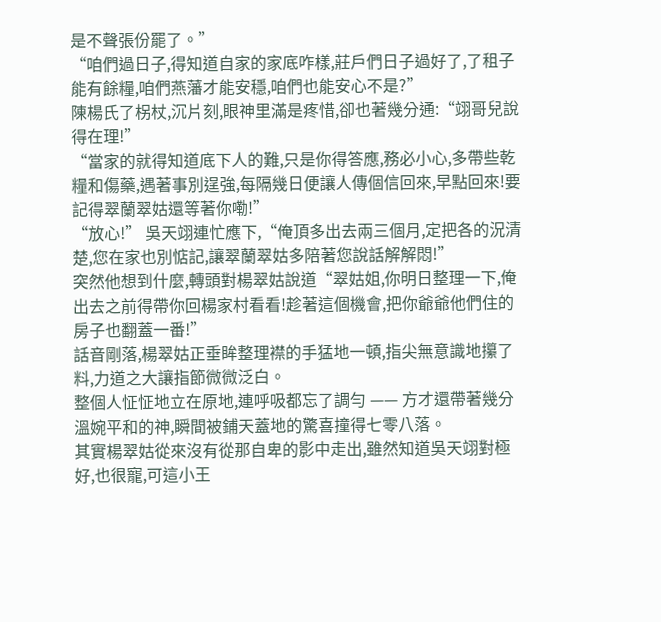是不聲張份罷了。”
“咱們過日子,得知道自家的家底咋樣,莊戶們日子過好了,了租子能有餘糧,咱們燕藩才能安穩,咱們也能安心不是?”
陳楊氏了柺杖,沉片刻,眼神里滿是疼惜,卻也著幾分通:“翊哥兒說得在理!”
“當家的就得知道底下人的難,只是你得答應,務必小心,多帶些乾糧和傷藥,遇著事別逞強,每隔幾日便讓人傳個信回來,早點回來!要記得翠蘭翠姑還等著你嘞!”
“放心!” 吳天翊連忙應下,“俺頂多出去兩三個月,定把各的況清楚,您在家也別惦記,讓翠蘭翠姑多陪著您說話解解悶!”
突然他想到什麼,轉頭對楊翠姑說道“翠姑姐,你明日整理一下,俺出去之前得帶你回楊家村看看!趁著這個機會,把你爺爺他們住的房子也翻蓋一番!”
話音剛落,楊翠姑正垂眸整理襟的手猛地一頓,指尖無意識地攥了料,力道之大讓指節微微泛白。
整個人怔怔地立在原地,連呼吸都忘了調勻 —— 方才還帶著幾分溫婉平和的神,瞬間被鋪天蓋地的驚喜撞得七零八落。
其實楊翠姑從來沒有從那自卑的影中走出,雖然知道吳天翊對極好,也很寵,可這小王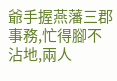爺手握燕藩三郡事務,忙得腳不沾地,兩人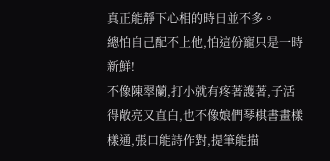真正能靜下心相的時日並不多。
總怕自己配不上他,怕這份寵只是一時新鮮!
不像陳翠蘭,打小就有疼著護著,子活得敞亮又直白,也不像娘們琴棋書畫樣樣通,張口能詩作對,提筆能描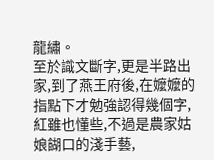龍繡。
至於識文斷字,更是半路出家,到了燕王府後,在嬤嬤的指點下才勉強認得幾個字,紅雖也懂些,不過是農家姑娘餬口的淺手藝,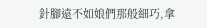針腳遠不如娘們那般細巧,拿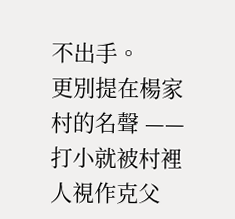不出手。
更別提在楊家村的名聲 —— 打小就被村裡人視作克父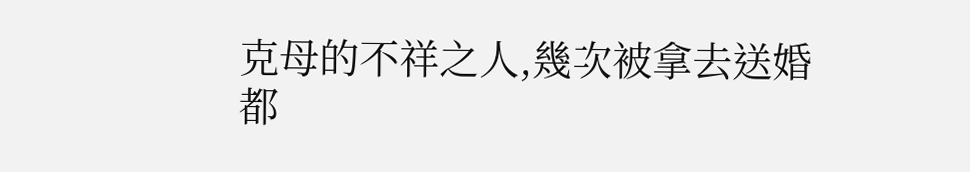克母的不祥之人,幾次被拿去送婚都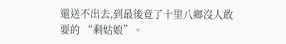還送不出去,到最後竟了十里八鄉沒人敢要的 “剩姑娘”。